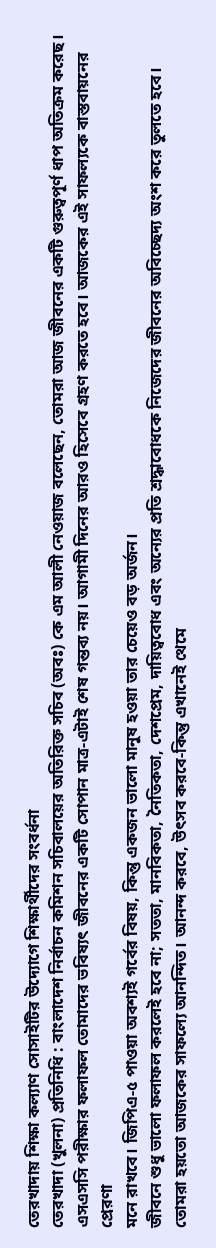তেরখাদায় শিক্ষা কল্যাণ সোসাইটির উদ্যোগে শিক্ষার্থীদের সংবর্ধনা
তেরখাদা (খুলনা) প্রতিনিধি : বাংলাদেশ নির্বাচন কমিশন সচিবালয়ের অতিরিক্ত সচিব (অবঃ) কে এম আলী নেওয়াজ বলেছেন, তোমরা আজ জীবনের একটি গুরুত্বপূর্ণ ধাপ অতিক্রম করেছ। এসএসসি পরীক্ষার ফলাফল তোমাদের ভবিষ্যৎ জীবনের একটি সোপান মাত্র-এটাই শেষ গন্তব্য নয়। আগামী দিনের আরও হিসেবে গ্রহণ করতে হবে। আজকের এই সাফল্যকে বাস্তবায়নের প্রেরণা
মনে রাখবে। জিপিএ-৫ পাওয়া অবশ্যই গর্বের বিষয়, কিন্তু একজন ভালো মানুষ হওয়া তার চেয়েও বড় অর্জন।
জীবনে শুধু ভালো ফলাফল করলেই হবে না; সততা, মানবিকতা, নৈতিকতা, দেশপ্রেম, দায়িত্ববোধ এবং অন্যের প্রতি শ্রদ্ধাবোধকে নিজেদের জীবনের অবিচ্ছেদ্য অংশ করে তুলতে হবে।
তোমরা হয়তো আজকের সাফল্যে আনন্দিত। আনন্দ করবে, উৎসব করবে-কিন্তু এখানেই থেমে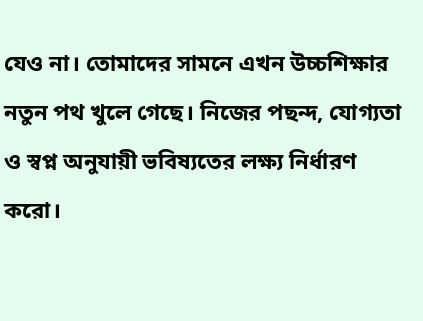যেও না। তোমাদের সামনে এখন উচ্চশিক্ষার নতুন পথ খুলে গেছে। নিজের পছন্দ, যোগ্যতা ও স্বপ্ন অনুযায়ী ভবিষ্যতের লক্ষ্য নির্ধারণ করো।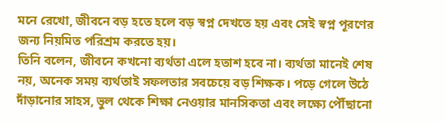মনে রেখো, জীবনে বড় হতে হলে বড় স্বপ্ন দেখতে হয় এবং সেই স্বপ্ন পূরণের জন্য নিয়মিত পরিশ্রম করতে হয়।
তিনি বলেন, জীবনে কখনো ব্যর্থতা এলে হতাশ হবে না। ব্যর্থতা মানেই শেষ নয়, অনেক সময় ব্যর্থতাই সফলতার সবচেয়ে বড় শিক্ষক। পড়ে গেলে উঠে দাঁড়ানোর সাহস, ভুল থেকে শিক্ষা নেওয়ার মানসিকতা এবং লক্ষ্যে পৌঁছানো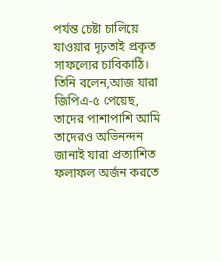পর্যন্ত চেষ্টা চালিয়ে যাওয়ার দৃঢ়তাই প্রকৃত সাফল্যের চাবিকাঠি।
তিনি বলেন,আজ যারা জিপিএ-৫ পেয়েছ, তাদের পাশাপাশি আমি তাদেরও অভিনন্দন জানাই যারা প্রত্যাশিত ফলাফল অর্জন করতে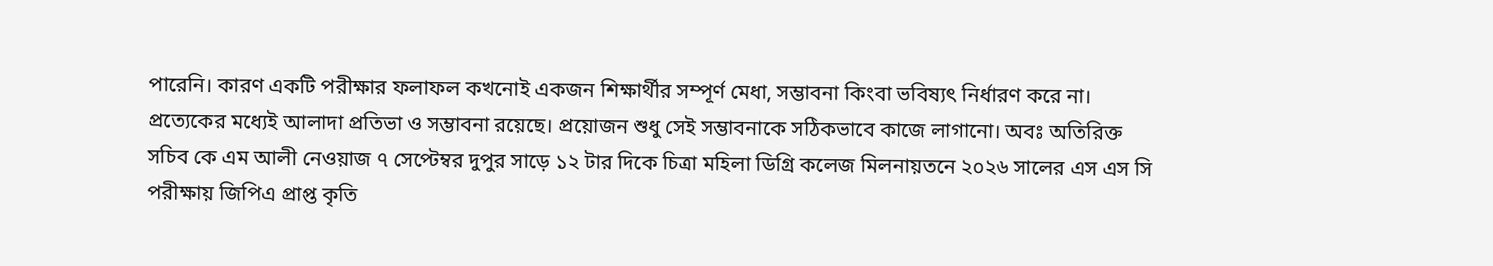পারেনি। কারণ একটি পরীক্ষার ফলাফল কখনোই একজন শিক্ষার্থীর সম্পূর্ণ মেধা, সম্ভাবনা কিংবা ভবিষ্যৎ নির্ধারণ করে না। প্রত্যেকের মধ্যেই আলাদা প্রতিভা ও সম্ভাবনা রয়েছে। প্রয়োজন শুধু সেই সম্ভাবনাকে সঠিকভাবে কাজে লাগানো। অবঃ অতিরিক্ত সচিব কে এম আলী নেওয়াজ ৭ সেপ্টেম্বর দুপুর সাড়ে ১২ টার দিকে চিত্রা মহিলা ডিগ্রি কলেজ মিলনায়তনে ২০২৬ সালের এস এস সি পরীক্ষায় জিপিএ প্রাপ্ত কৃতি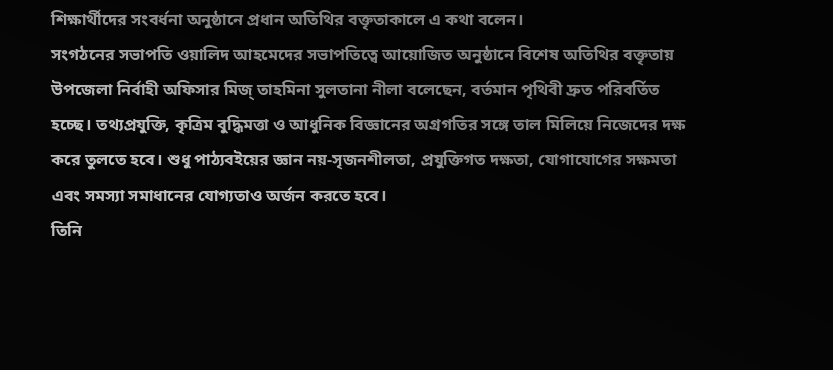শিক্ষার্থীদের সংবর্ধনা অনুষ্ঠানে প্রধান অতিথির বক্তৃতাকালে এ কথা বলেন।
সংগঠনের সভাপতি ওয়ালিদ আহমেদের সভাপতিত্বে আয়োজিত অনুষ্ঠানে বিশেষ অতিথির বক্তৃতায় উপজেলা নির্বাহী অফিসার মিজ্ তাহমিনা সুলতানা নীলা বলেছেন, বর্তমান পৃথিবী দ্রুত পরিবর্তিত হচ্ছে। তথ্যপ্রযুক্তি, কৃত্রিম বুদ্ধিমত্তা ও আধুনিক বিজ্ঞানের অগ্রগতির সঙ্গে তাল মিলিয়ে নিজেদের দক্ষ করে তুলতে হবে। শুধু পাঠ্যবইয়ের জ্ঞান নয়-সৃজনশীলতা, প্রযুক্তিগত দক্ষতা, যোগাযোগের সক্ষমতা এবং সমস্যা সমাধানের যোগ্যতাও অর্জন করতে হবে।
তিনি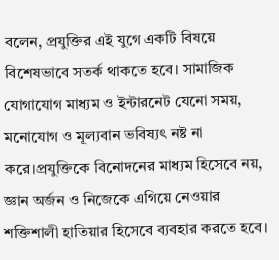বলেন, প্রযুক্তির এই যুগে একটি বিষয়ে বিশেষভাবে সতর্ক থাকতে হবে। সামাজিক যোগাযোগ মাধ্যম ও ইন্টারনেট যেনো সময়, মনোযোগ ও মূল্যবান ভবিষ্যৎ নষ্ট না করে।প্রযুক্তিকে বিনোদনের মাধ্যম হিসেবে নয়, জ্ঞান অর্জন ও নিজেকে এগিয়ে নেওয়ার শক্তিশালী হাতিয়ার হিসেবে ব্যবহার করতে হবে।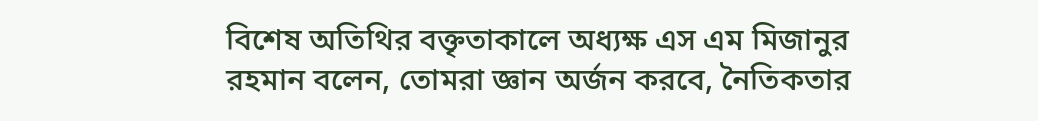বিশেষ অতিথির বক্তৃতাকালে অধ্যক্ষ এস এম মিজানুর রহমান বলেন, তোমরা জ্ঞান অর্জন করবে, নৈতিকতার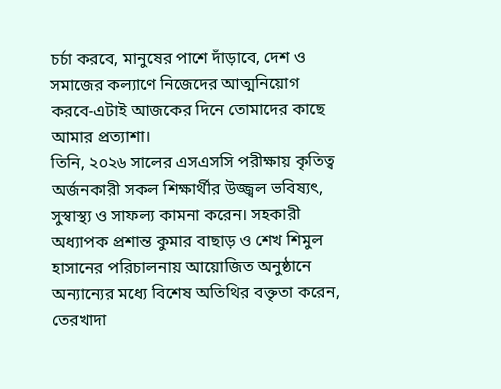চর্চা করবে, মানুষের পাশে দাঁড়াবে, দেশ ও সমাজের কল্যাণে নিজেদের আত্মনিয়োগ করবে-এটাই আজকের দিনে তোমাদের কাছে আমার প্রত্যাশা।
তিনি, ২০২৬ সালের এসএসসি পরীক্ষায় কৃতিত্ব অর্জনকারী সকল শিক্ষার্থীর উজ্জ্বল ভবিষ্যৎ, সুস্বাস্থ্য ও সাফল্য কামনা করেন। সহকারী অধ্যাপক প্রশান্ত কুমার বাছাড় ও শেখ শিমুল হাসানের পরিচালনায় আয়োজিত অনুষ্ঠানে অন্যান্যের মধ্যে বিশেষ অতিথির বক্তৃতা করেন, তেরখাদা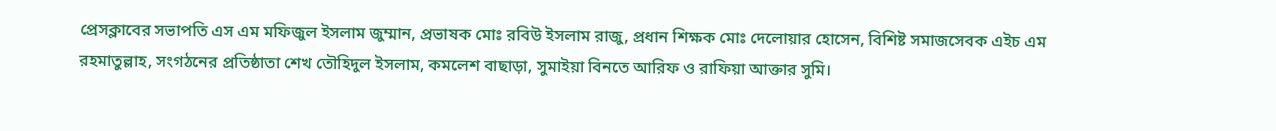প্রেসক্লাবের সভাপতি এস এম মফিজুল ইসলাম জুম্মান, প্রভাষক মোঃ রবিউ ইসলাম রাজু, প্রধান শিক্ষক মোঃ দেলোয়ার হোসেন, বিশিষ্ট সমাজসেবক এইচ এম রহমাতুল্লাহ, সংগঠনের প্রতিষ্ঠাতা শেখ তৌহিদুল ইসলাম, কমলেশ বাছাড়া, সুমাইয়া বিনতে আরিফ ও রাফিয়া আক্তার সুমি।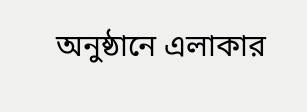অনুষ্ঠানে এলাকার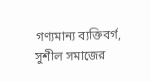গণ্যমান্য ব্যক্তিবর্গ, সুশীল সমাজের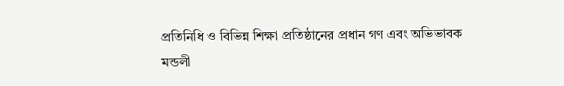প্রতিনিধি ও বিভিন্ন শিক্ষা প্রতিষ্ঠানের প্রধান গণ এবং অভিভাবক মন্ডলী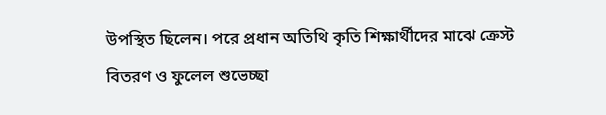উপস্থিত ছিলেন। পরে প্রধান অতিথি কৃতি শিক্ষার্থীদের মাঝে ক্রেস্ট বিতরণ ও ফুলেল শুভেচ্ছা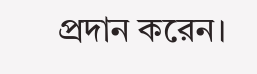প্রদান করেন।